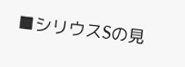■シリウスSの見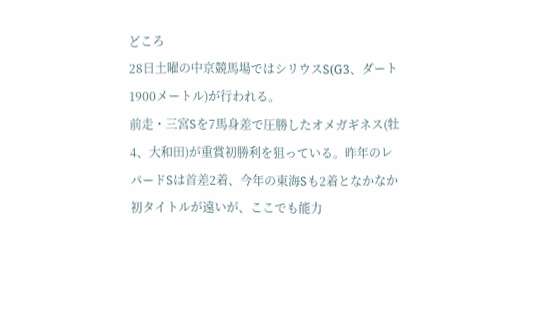どころ
28日土曜の中京競馬場ではシリウスS(G3、ダート1900メートル)が行われる。
前走・三宮Sを7馬身差で圧勝したオメガギネス(牡4、大和田)が重賞初勝利を狙っている。昨年のレパードSは首差2着、今年の東海Sも2着となかなか初タイトルが遠いが、ここでも能力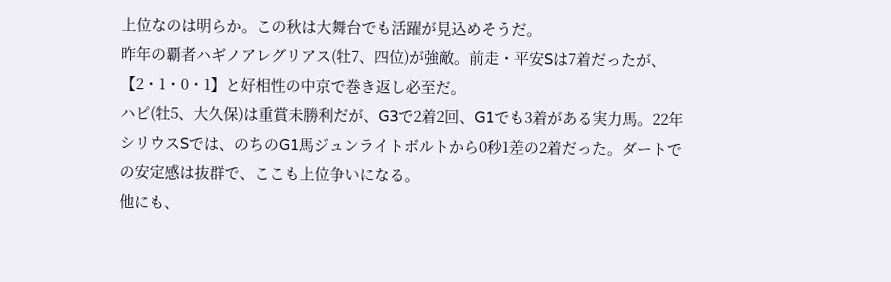上位なのは明らか。この秋は大舞台でも活躍が見込めそうだ。
昨年の覇者ハギノアレグリアス(牡7、四位)が強敵。前走・平安Sは7着だったが、【2・1・0・1】と好相性の中京で巻き返し必至だ。
ハピ(牡5、大久保)は重賞未勝利だが、G3で2着2回、G1でも3着がある実力馬。22年シリウスSでは、のちのG1馬ジュンライトボルトから0秒1差の2着だった。ダートでの安定感は抜群で、ここも上位争いになる。
他にも、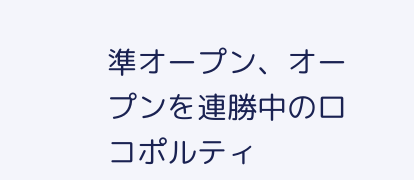準オープン、オープンを連勝中のロコポルティ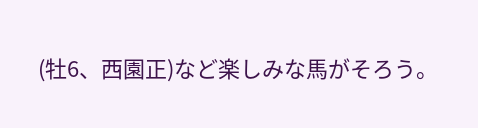(牡6、西園正)など楽しみな馬がそろう。